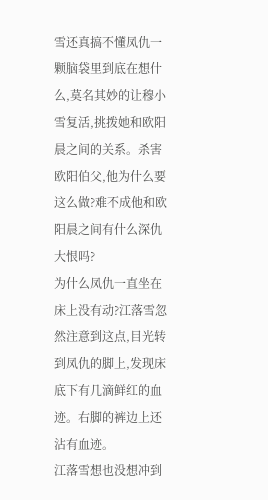雪还真搞不懂凤仇一颗脑袋里到底在想什么,莫名其妙的让穆小雪复活,挑拨她和欧阳晨之间的关系。杀害欧阳伯父,他为什么要这么做?难不成他和欧阳晨之间有什么深仇大恨吗?
为什么凤仇一直坐在床上没有动?江落雪忽然注意到这点,目光转到凤仇的脚上,发现床底下有几滴鲜红的血迹。右脚的裤边上还沾有血迹。
江落雪想也没想冲到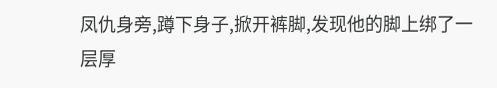凤仇身旁,蹲下身子,掀开裤脚,发现他的脚上绑了一层厚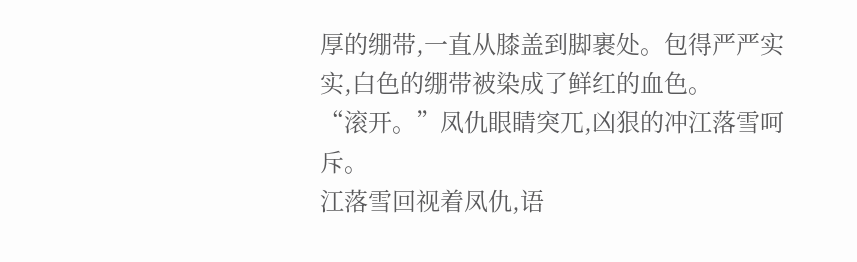厚的绷带,一直从膝盖到脚裹处。包得严严实实,白色的绷带被染成了鲜红的血色。
“滚开。”凤仇眼睛突兀,凶狠的冲江落雪呵斥。
江落雪回视着凤仇,语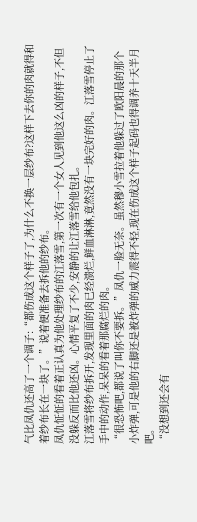气比凤仇还高了一个调子:“都伤成这个样子了,为什么不换一层纱布?这样下去你的肉就得和着纱布长在一块了。”说着便准备去拆他的纱布。
凤仇怔怔的看着正认真为他处理纱布的江落雪,第一次有一个女人见到他这么凶的样子,不但没躲反而比他还凶。心情平复了不少,安静的让江落雪给他包扎。
江落雪将纱布拆开,发现里面的肉已经溃烂,鲜血淋淋,竟然没有一块完好的肉。江落雪停止了手中的动作,呆呆的看着那腐烂的肉。
“很恐怖吧,都说了叫你不要拆。”凤仇一脸无奈。虽然穆小雪拉着他躲过了欧阳晨的那个小炸弹,可是他的右脚还是被炸弹的威力震得不轻,现在伤成这个样子起码也得调养十天半月吧。
“没想到还会有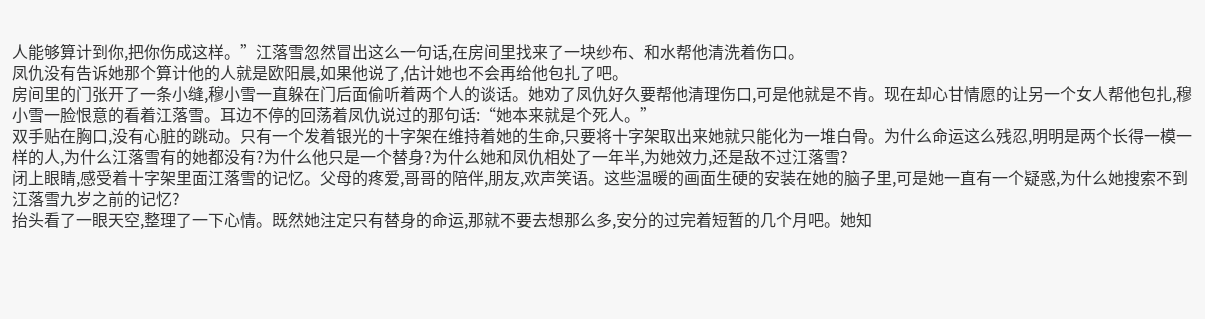人能够算计到你,把你伤成这样。”江落雪忽然冒出这么一句话,在房间里找来了一块纱布、和水帮他清洗着伤口。
凤仇没有告诉她那个算计他的人就是欧阳晨,如果他说了,估计她也不会再给他包扎了吧。
房间里的门张开了一条小缝,穆小雪一直躲在门后面偷听着两个人的谈话。她劝了凤仇好久要帮他清理伤口,可是他就是不肯。现在却心甘情愿的让另一个女人帮他包扎,穆小雪一脸恨意的看着江落雪。耳边不停的回荡着凤仇说过的那句话:“她本来就是个死人。”
双手贴在胸口,没有心脏的跳动。只有一个发着银光的十字架在维持着她的生命,只要将十字架取出来她就只能化为一堆白骨。为什么命运这么残忍,明明是两个长得一模一样的人,为什么江落雪有的她都没有?为什么他只是一个替身?为什么她和凤仇相处了一年半,为她效力,还是敌不过江落雪?
闭上眼睛,感受着十字架里面江落雪的记忆。父母的疼爱,哥哥的陪伴,朋友,欢声笑语。这些温暖的画面生硬的安装在她的脑子里,可是她一直有一个疑惑,为什么她搜索不到江落雪九岁之前的记忆?
抬头看了一眼天空,整理了一下心情。既然她注定只有替身的命运,那就不要去想那么多,安分的过完着短暂的几个月吧。她知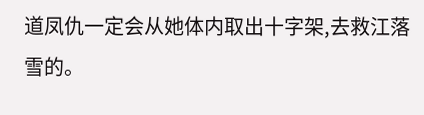道凤仇一定会从她体内取出十字架,去救江落雪的。